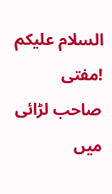السلام علیکم !مفتی صاحب لڑائی میں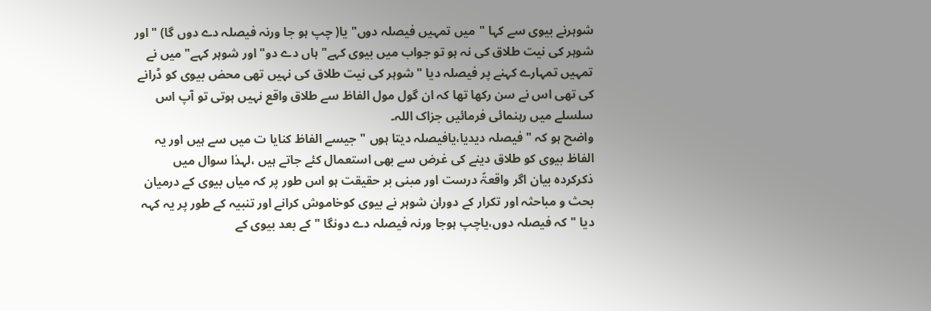شوہرنے بیوی سے کہا "میں تمہیں فیصلہ دوں" یا( چپ ہو جا ورنہ فیصلہ دے دوں گا) "اور شوہر کی نیت طلاق کی نہ ہو تو جواب میں بیوی کہے" ہاں دے دو" اور شوہر کہے" میں نے تمہیں تمہارے کہنے پر فیصلہ دیا "شوہر کی نیت طلاق کی نہیں تھی محض بیوی کو ڈرانے کی تھی اس نے سن رکھا تھا کہ ان گول مول الفاظ سے طلاق واقع نہیں ہوتی تو آپ اس سلسلے میں رہنمائی فرمائیں جزاک اللہ۔
واضح ہو کہ "فیصلہ دیدیا،یافیصلہ دیتا ہوں "جیسے الفاظ کنایا ت میں سے ہیں اور یہ الفاظ بیوی کو طلاق دینے کی غرض سے بھی استعمال کئے جاتے ہیں ،لہذا سوال میں ذکرکردہ بیان اگر واقعۃً درست اور مبنی بر حقیقت ہو اس طور پر کہ میاں بیوی کے درمیان بحث و مباحثہ اور تکرار کے دوران شوہر نے بیوی کوخاموش کرانے اور تنبیہ کے طور پر یہ کہہ دیا "کہ فیصلہ دوں،یاچپ ہوجا ورنہ فیصلہ دے دونگا " کے بعد بیوی کے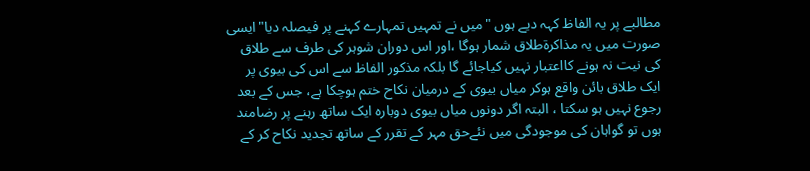مطالبے پر یہ الفاظ کہہ دیے ہوں "میں نے تمہیں تمہارے کہنے پر فیصلہ دیا"ایسی صورت میں یہ مذاکرۃطلاق شمار ہوگا ،اور اس دوران شوہر کی طرف سے طلاق کی نیت نہ ہونے کااعتبار نہیں کیاجائے گا بلکہ مذکور الفاظ سے اس کی بیوی پر ایک طلاق بائن واقع ہوکر میاں بیوی کے درمیان نکاح ختم ہوچکا ہے، جس کے بعد رجوع نہیں ہو سکتا ، البتہ اگر دونوں میاں بیوی دوبارہ ایک ساتھ رہنے پر رضامند ہوں تو گواہان کی موجودگی میں نئےحق مہر کے تقرر کے ساتھ تجدید نکاح کر کے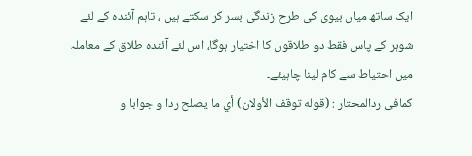ایک ساتھ میاں بیوی کی طرح زندگی بسر کر سکتے ہیں ، تاہم آئندہ کے لئے شوہر کے پاس فقط دو طلاقوں کا اختیار ہوگا، اس لئے آئندہ طلاق کے معاملہ میں احتیاط سے کام لینا چاہیئے۔
کمافی ردالمحتار : (قوله توقف الأولان) أي ما يصلح ردا و جوابا و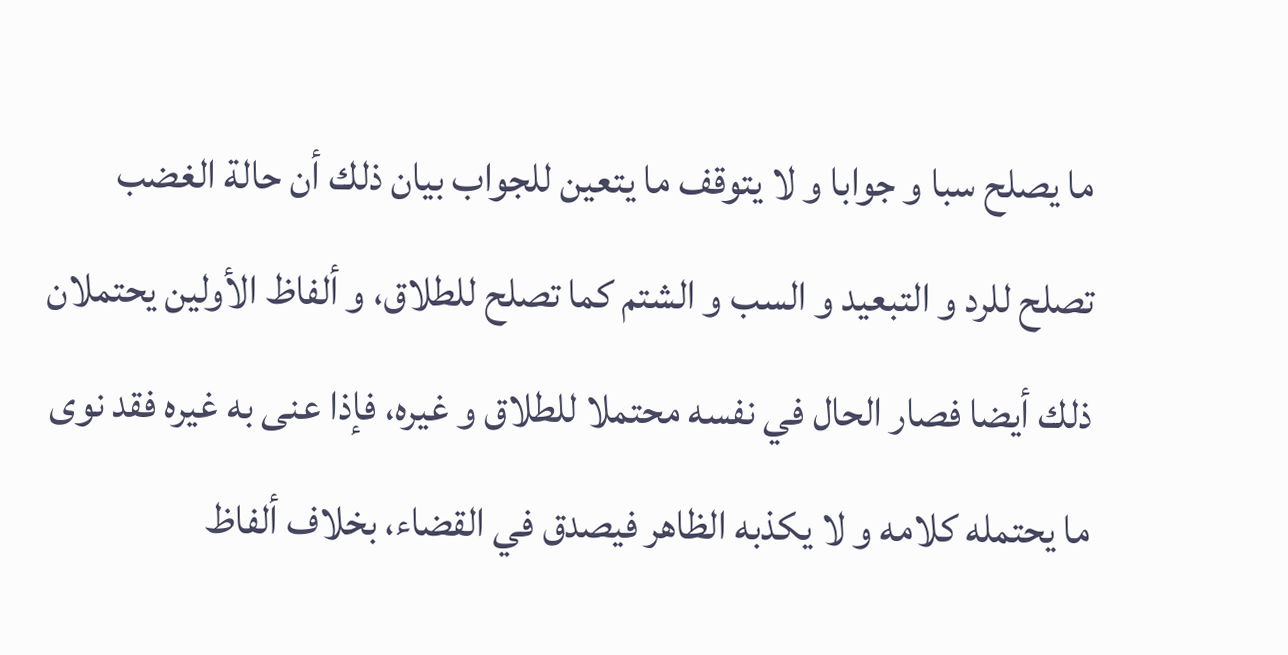ما يصلح سبا و جوابا و لا يتوقف ما يتعين للجواب بيان ذلك أن حالة الغضب تصلح للرد و التبعيد و السب و الشتم كما تصلح للطلاق، و ألفاظ الأولين يحتملان ذلك أيضا فصار الحال في نفسه محتملا للطلاق و غيره، فإذا عنى به غيره فقد نوى ما يحتمله كلامه و لا يكذبه الظاهر فيصدق في القضاء، بخلاف ألفاظ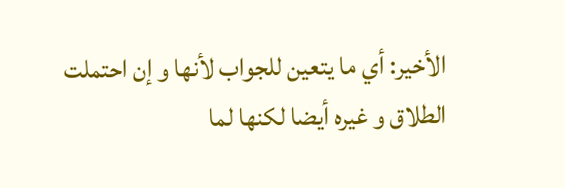الأخير: أي ما يتعين للجواب لأنها و إن احتملت الطلاق و غيره أيضا لكنها لما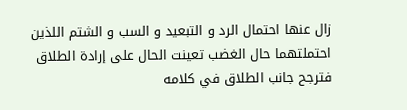زال عنها احتمال الرد و التبعيد و السب و الشتم اللذين احتملتهما حال الغضب تعينت الحال على إرادة الطلاق فترجح جانب الطلاق في كلامه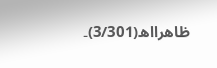ظاهرااھ(3/301)۔